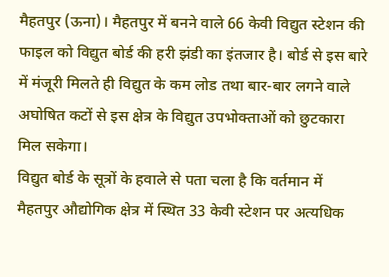मैहतपुर (ऊना)। मैहतपुर में बनने वाले 66 केवी विद्युत स्टेशन की फाइल को विद्युत बोर्ड की हरी झंडी का इंतजार है। बोर्ड से इस बारे में मंजूरी मिलते ही विद्युत के कम लोड तथा बार-बार लगने वाले अघोषित कटों से इस क्षेत्र के विद्युत उपभोक्ताओं को छुटकारा मिल सकेगा।
विद्युत बोर्ड के सूत्रों के हवाले से पता चला है कि वर्तमान में मैहतपुर औद्योगिक क्षेत्र में स्थित 33 केवी स्टेशन पर अत्यधिक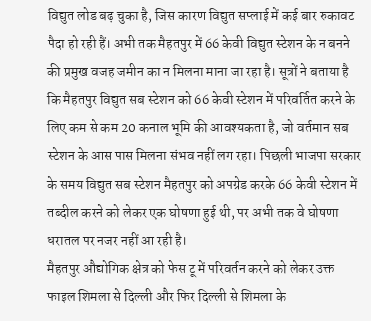विद्युत लोड बढ़ चुका है, जिस कारण विद्युत सप्लाई में कई बार रुकावट पैदा हो रही हैं। अभी तक मैहतपुर में 66 केवी विद्युत स्टेशन के न बनने की प्रमुख वजह जमीन का न मिलना माना जा रहा है। सूत्रों ने बताया है कि मैहतपुर विद्युत सब स्टेशन को 66 केवी स्टेशन में परिवर्तित करने के लिए कम से कम 20 कनाल भूमि की आवश्यकता है, जो वर्तमान सब स्टेशन के आस पास मिलना संभव नहीं लग रहा। पिछली भाजपा सरकार के समय विद्युत सब स्टेशन मैहतपुर को अपग्रेड करके 66 केवी स्टेशन में तब्दील करने को लेकर एक घोषणा हुई थी, पर अभी तक वे घोषणा धरातल पर नजर नहीं आ रही है।
मैहतपुर औद्योगिक क्षेत्र को फेस टू में परिवर्तन करने को लेकर उक्त फाइल शिमला से दिल्ली और फिर दिल्ली से शिमला के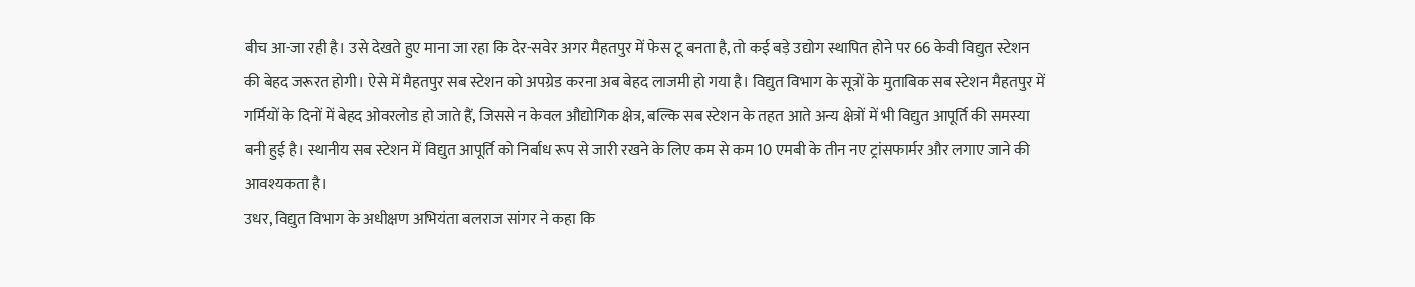बीच आ-जा रही है। उसे देखते हुए माना जा रहा कि देर-सवेर अगर मैहतपुर में फेस टू बनता है, तो कई बड़े उद्योग स्थापित होने पर 66 केवी विद्युत स्टेशन की बेहद जरूरत होगी। ऐसे में मैहतपुर सब स्टेशन को अपग्रेड करना अब बेहद लाजमी हो गया है। विद्युत विभाग के सूत्रों के मुताबिक सब स्टेशन मैहतपुर में गर्मियों के दिनों में बेहद ओवरलोड हो जाते हैं, जिससे न केवल औद्योगिक क्षेत्र, बल्कि सब स्टेशन के तहत आते अन्य क्षेत्रों में भी विद्युत आपूर्ति की समस्या बनी हुई है। स्थानीय सब स्टेशन में विद्युत आपूर्ति को निर्बाध रूप से जारी रखने के लिए कम से कम 10 एमबी के तीन नए ट्रांसफार्मर और लगाए जाने की आवश्यकता है।
उधर, विद्युत विभाग के अधीक्षण अभियंता बलराज सांगर ने कहा कि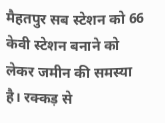मैहतपुर सब स्टेशन को 66 केवी स्टेशन बनाने को लेकर जमीन की समस्या है। रक्कड़ से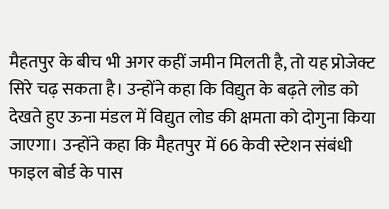मैहतपुर के बीच भी अगर कहीं जमीन मिलती है, तो यह प्रोजेक्ट सिरे चढ़ सकता है। उन्होंने कहा कि विद्युत के बढ़ते लोड को देखते हुए ऊना मंडल में विद्युत लोड की क्षमता को दोगुना किया जाएगा। उन्होंने कहा कि मैहतपुर में 66 केवी स्टेशन संबंधी फाइल बोर्ड के पास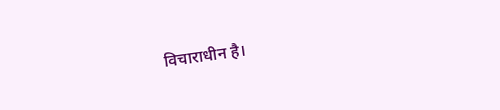विचाराधीन है।